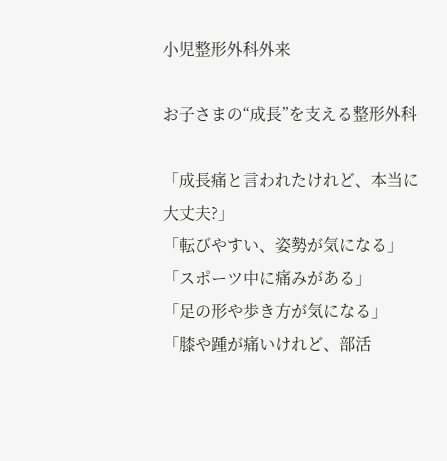小児整形外科外来

お子さまの“成長”を支える整形外科

「成長痛と言われたけれど、本当に大丈夫?」
「転びやすい、姿勢が気になる」
「スポーツ中に痛みがある」
「足の形や歩き方が気になる」
「膝や踵が痛いけれど、部活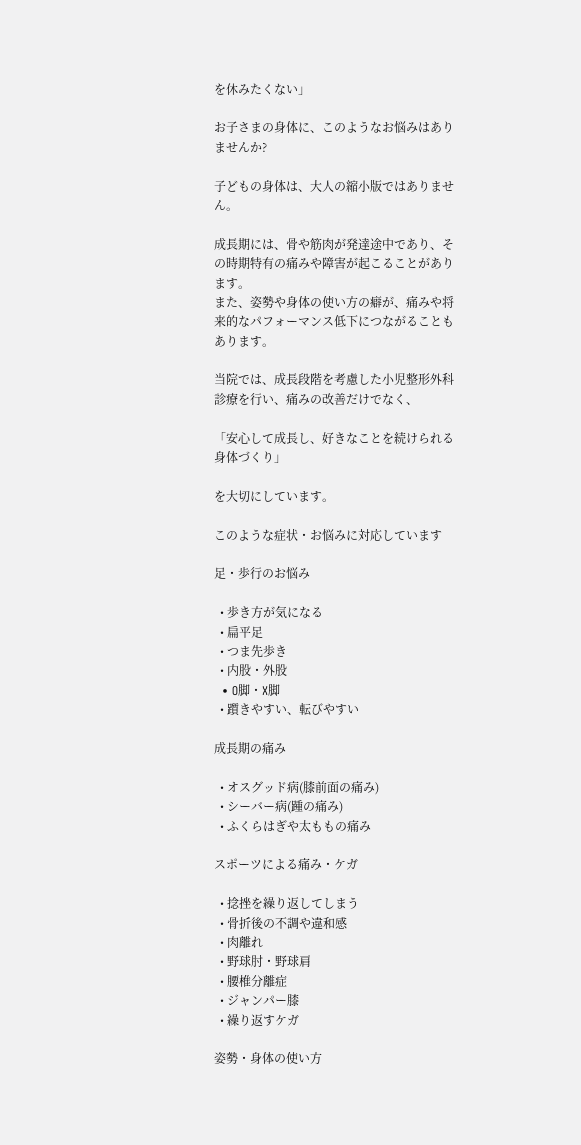を休みたくない」

お子さまの身体に、このようなお悩みはありませんか?

子どもの身体は、大人の縮小版ではありません。

成長期には、骨や筋肉が発達途中であり、その時期特有の痛みや障害が起こることがあります。
また、姿勢や身体の使い方の癖が、痛みや将来的なパフォーマンス低下につながることもあります。

当院では、成長段階を考慮した小児整形外科診療を行い、痛みの改善だけでなく、

「安心して成長し、好きなことを続けられる身体づくり」

を大切にしています。

このような症状・お悩みに対応しています

足・歩行のお悩み

  • 歩き方が気になる
  • 扁平足
  • つま先歩き
  • 内股・外股
  • O脚・X脚
  • 躓きやすい、転びやすい

成長期の痛み

  • オスグッド病(膝前面の痛み)
  • シーバー病(踵の痛み)
  • ふくらはぎや太ももの痛み

スポーツによる痛み・ケガ

  • 捻挫を繰り返してしまう
  • 骨折後の不調や違和感
  • 肉離れ
  • 野球肘・野球肩
  • 腰椎分離症
  • ジャンパー膝
  • 繰り返すケガ

姿勢・身体の使い方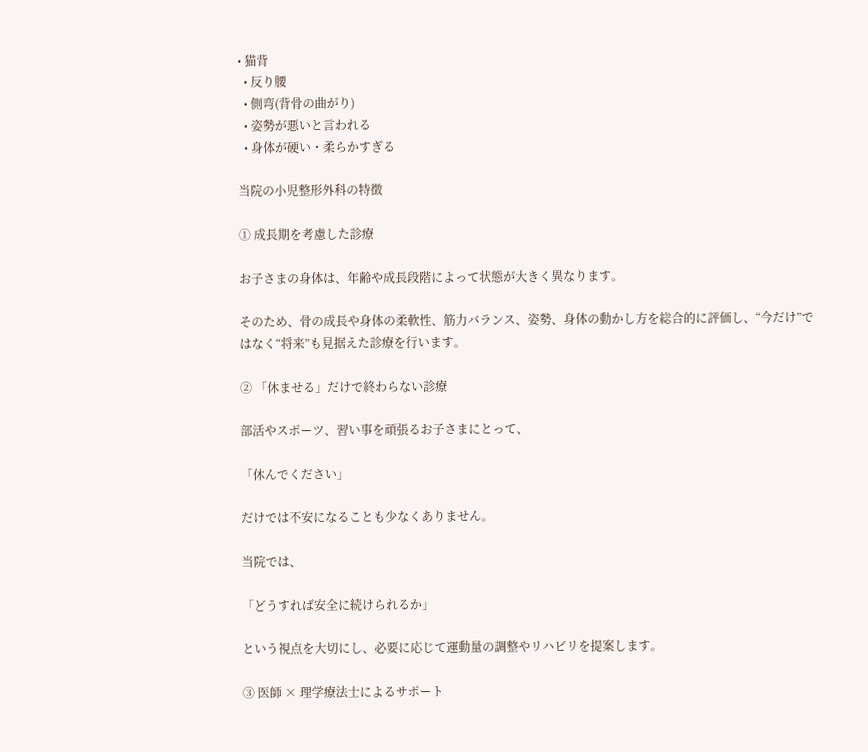• 猫背
  • 反り腰
  • 側弯(背骨の曲がり)
  • 姿勢が悪いと言われる
  • 身体が硬い・柔らかすぎる

当院の小児整形外科の特徴

① 成長期を考慮した診療

お子さまの身体は、年齢や成長段階によって状態が大きく異なります。

そのため、骨の成長や身体の柔軟性、筋力バランス、姿勢、身体の動かし方を総合的に評価し、“今だけ”ではなく“将来”も見据えた診療を行います。

② 「休ませる」だけで終わらない診療

部活やスポーツ、習い事を頑張るお子さまにとって、

「休んでください」

だけでは不安になることも少なくありません。

当院では、

「どうすれば安全に続けられるか」

という視点を大切にし、必要に応じて運動量の調整やリハビリを提案します。

③ 医師 × 理学療法士によるサポート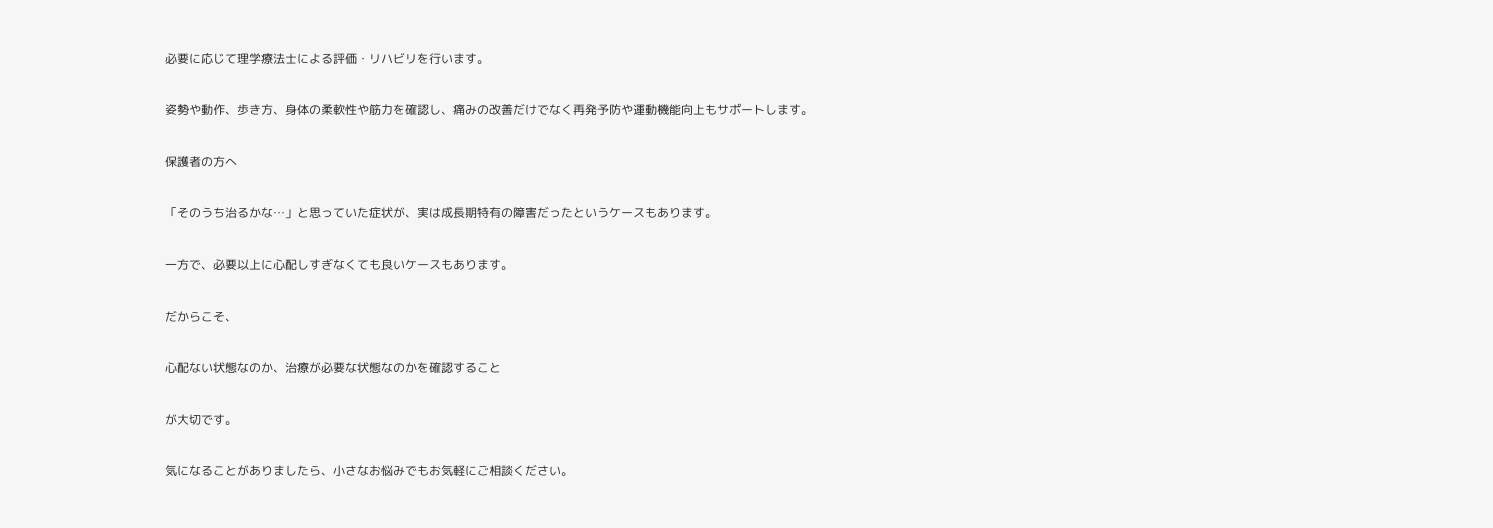必要に応じて理学療法士による評価・リハビリを行います。

姿勢や動作、歩き方、身体の柔軟性や筋力を確認し、痛みの改善だけでなく再発予防や運動機能向上もサポートします。

保護者の方へ

「そのうち治るかな…」と思っていた症状が、実は成長期特有の障害だったというケースもあります。

一方で、必要以上に心配しすぎなくても良いケースもあります。

だからこそ、

心配ない状態なのか、治療が必要な状態なのかを確認すること

が大切です。

気になることがありましたら、小さなお悩みでもお気軽にご相談ください。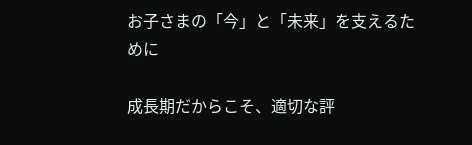お子さまの「今」と「未来」を支えるために

成長期だからこそ、適切な評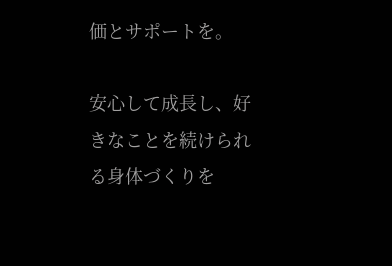価とサポートを。

安心して成長し、好きなことを続けられる身体づくりを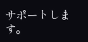サポートします。